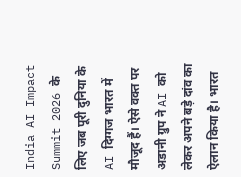India AI Impact Summit 2026 के लिए जब पूरी दुनिया के AI दिग्गज भारत में मौजूद हैं। ऐसे वक्त पर अडानी ग्रुप ने AI को लेकर अपने बड़े दांव का ऐलान किया है। भारत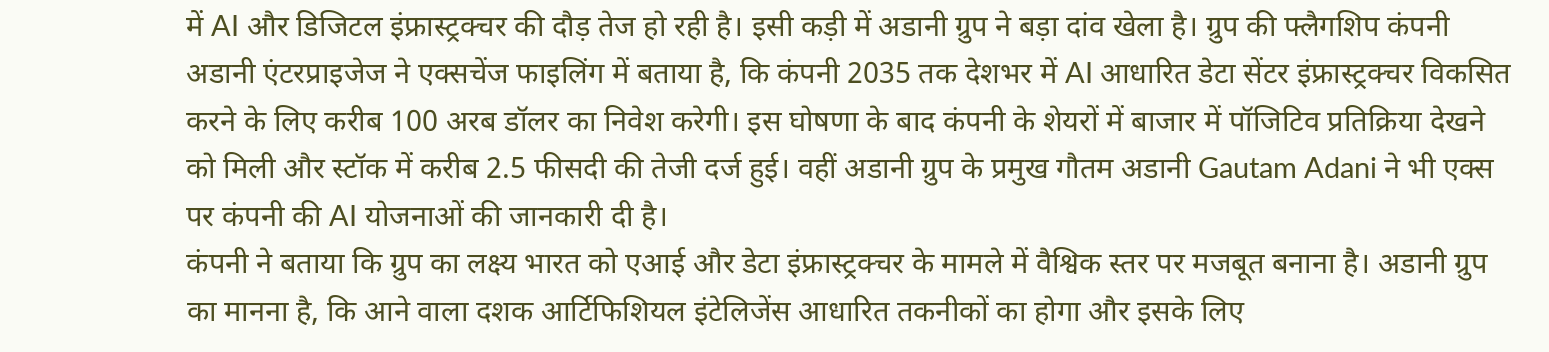में AI और डिजिटल इंफ्रास्ट्रक्चर की दौड़ तेज हो रही है। इसी कड़ी में अडानी ग्रुप ने बड़ा दांव खेला है। ग्रुप की फ्लैगशिप कंपनी अडानी एंटरप्राइजेज ने एक्सचेंज फाइलिंग में बताया है, कि कंपनी 2035 तक देशभर में AI आधारित डेटा सेंटर इंफ्रास्ट्रक्चर विकसित करने के लिए करीब 100 अरब डॉलर का निवेश करेगी। इस घोषणा के बाद कंपनी के शेयरों में बाजार में पॉजिटिव प्रतिक्रिया देखने को मिली और स्टॉक में करीब 2.5 फीसदी की तेजी दर्ज हुई। वहीं अडानी ग्रुप के प्रमुख गौतम अडानी Gautam Adani ने भी एक्स पर कंपनी की AI योजनाओं की जानकारी दी है।
कंपनी ने बताया कि ग्रुप का लक्ष्य भारत को एआई और डेटा इंफ्रास्ट्रक्चर के मामले में वैश्विक स्तर पर मजबूत बनाना है। अडानी ग्रुप का मानना है, कि आने वाला दशक आर्टिफिशियल इंटेलिजेंस आधारित तकनीकों का होगा और इसके लिए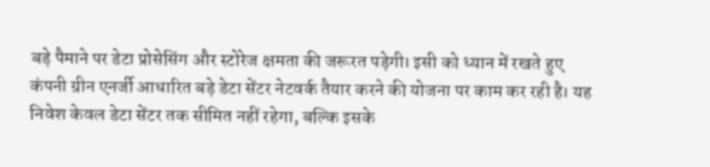बड़े पैमाने पर डेटा प्रोसेसिंग और स्टोरेज क्षमता की जरूरत पड़ेगी। इसी को ध्यान में रखते हुए कंपनी ग्रीन एनर्जी आधारित बड़े डेटा सेंटर नेटवर्क तैयार करने की योजना पर काम कर रही है। यह निवेश केवल डेटा सेंटर तक सीमित नहीं रहेगा, बल्कि इसके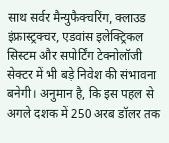साथ सर्वर मैन्युफैक्चरिंग, क्लाउड इंफ्रास्ट्रक्चर, एडवांस इलेक्ट्रिकल सिस्टम और सपोर्टिंग टेक्नोलॉजी सेक्टर में भी बड़े निवेश की संभावना बनेगी। अनुमान है, कि इस पहल से अगले दशक में 250 अरब डॉलर तक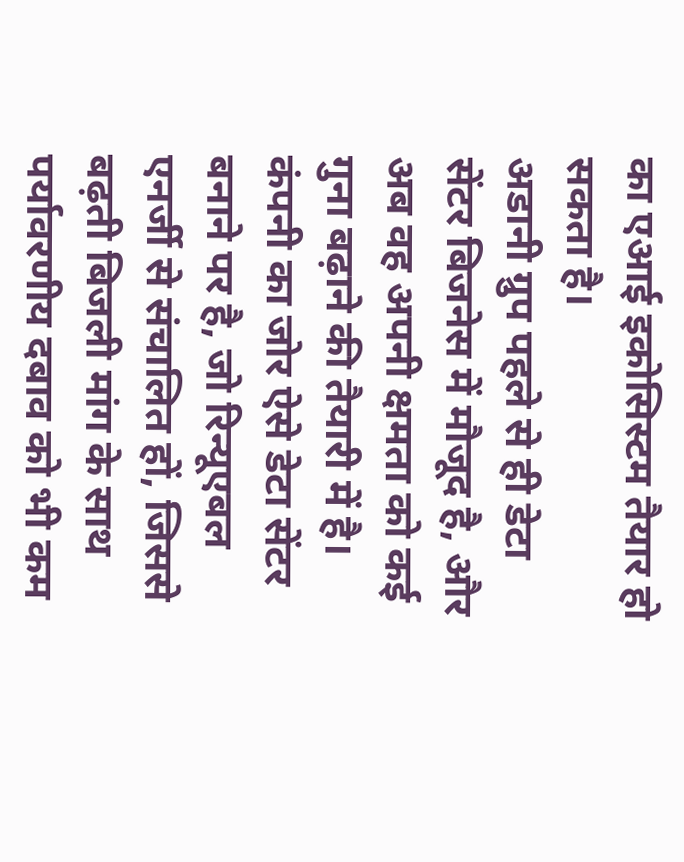का एआई इकोसिस्टम तैयार हो सकता है।
अडानी ग्रुप पहले से ही डेटा सेंटर बिजनेस में मौजूद है, और अब वह अपनी क्षमता को कई गुना बढ़ाने की तैयारी में है। कंपनी का जोर ऐसे डेटा सेंटर बनाने पर है, जो रिन्यूएबल एनर्जी से संचालित हों, जिससे बढ़ती बिजली मांग के साथ पर्यावरणीय दबाव को भी कम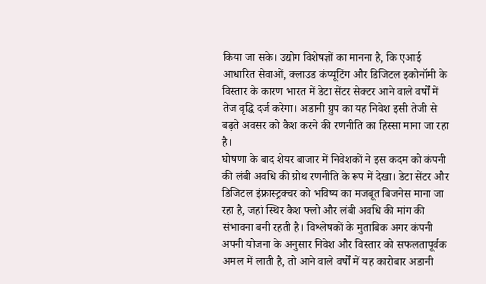किया जा सके। उद्योग विशेषज्ञों का मानना है, कि एआई आधारित सेवाओं, क्लाउड कंप्यूटिंग और डिजिटल इकोनॉमी के विस्तार के कारण भारत में डेटा सेंटर सेक्टर आने वाले वर्षों में तेज वृद्धि दर्ज करेगा। अडानी ग्रुप का यह निवेश इसी तेजी से बढ़ते अवसर को कैश करने की रणनीति का हिस्सा माना जा रहा है।
घोषणा के बाद शेयर बाजार में निवेशकों ने इस कदम को कंपनी की लंबी अवधि की ग्रोथ रणनीति के रूप में देखा। डेटा सेंटर और डिजिटल इंफ्रास्ट्रक्चर को भविष्य का मजबूत बिजनेस माना जा रहा है, जहां स्थिर कैश फ्लो और लंबी अवधि की मांग की संभावना बनी रहती है। विश्लेषकों के मुताबिक अगर कंपनी अपनी योजना के अनुसार निवेश और विस्तार को सफलतापूर्वक अमल में लाती है, तो आने वाले वर्षों में यह कारोबार अडानी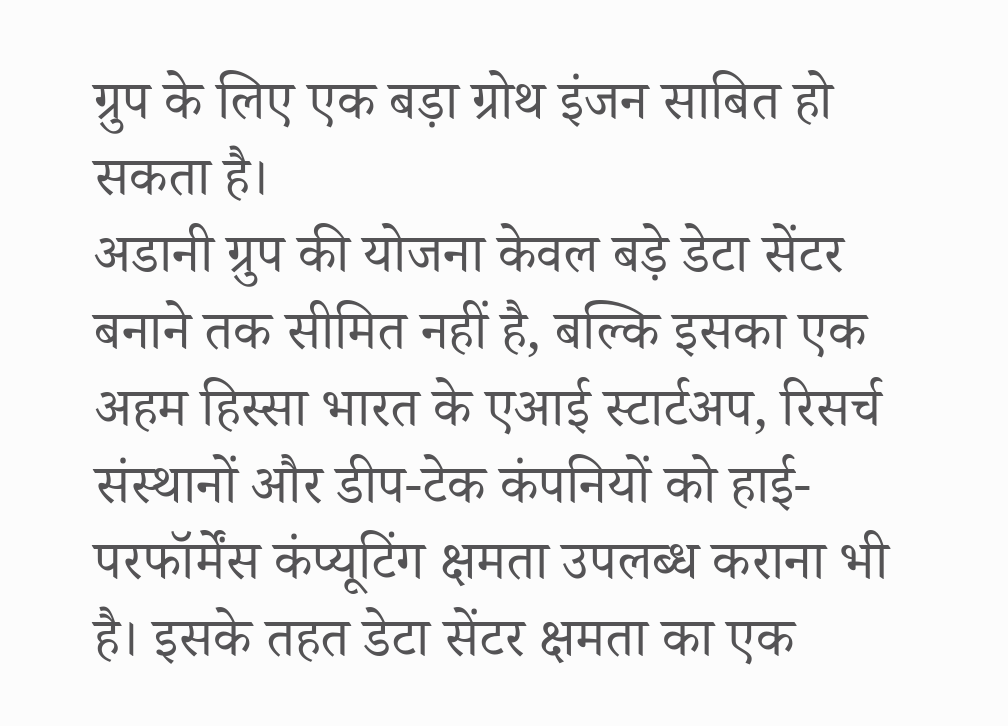ग्रुप के लिए एक बड़ा ग्रोथ इंजन साबित हो सकता है।
अडानी ग्रुप की योजना केवल बड़े डेटा सेंटर बनाने तक सीमित नहीं है, बल्कि इसका एक अहम हिस्सा भारत के एआई स्टार्टअप, रिसर्च संस्थानों और डीप-टेक कंपनियों को हाई-परफॉर्मेंस कंप्यूटिंग क्षमता उपलब्ध कराना भी है। इसके तहत डेटा सेंटर क्षमता का एक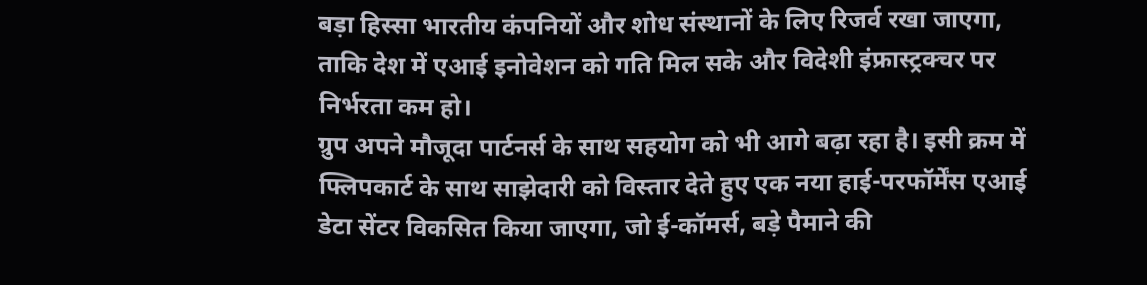बड़ा हिस्सा भारतीय कंपनियों और शोध संस्थानों के लिए रिजर्व रखा जाएगा, ताकि देश में एआई इनोवेशन को गति मिल सके और विदेशी इंफ्रास्ट्रक्चर पर निर्भरता कम हो।
ग्रुप अपने मौजूदा पार्टनर्स के साथ सहयोग को भी आगे बढ़ा रहा है। इसी क्रम में फ्लिपकार्ट के साथ साझेदारी को विस्तार देते हुए एक नया हाई-परफॉर्मेंस एआई डेटा सेंटर विकसित किया जाएगा, जो ई-कॉमर्स, बड़े पैमाने की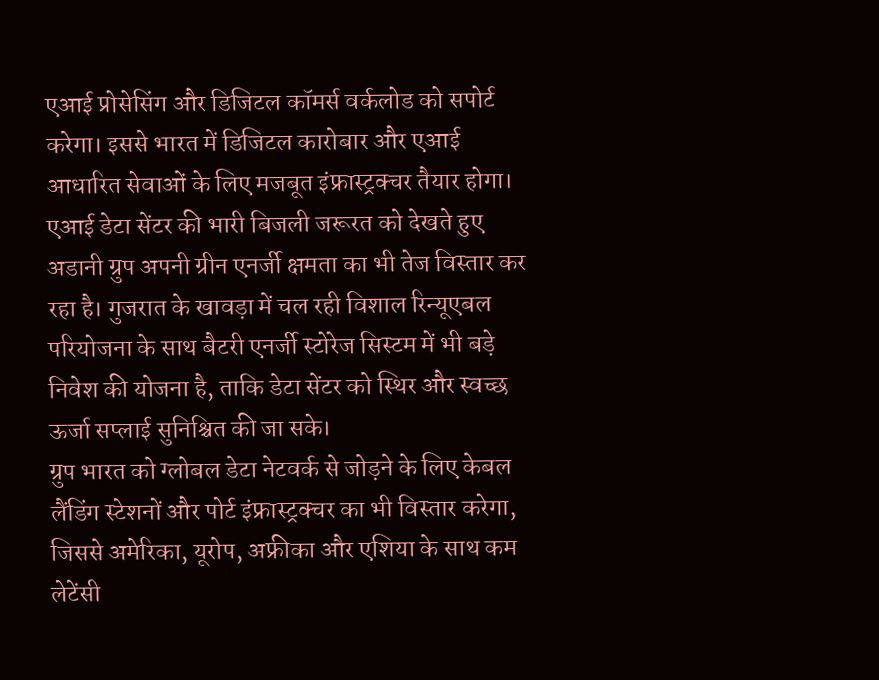एआई प्रोसेसिंग और डिजिटल कॉमर्स वर्कलोड को सपोर्ट करेगा। इससे भारत में डिजिटल कारोबार और एआई आधारित सेवाओं के लिए मजबूत इंफ्रास्ट्रक्चर तैयार होगा।
एआई डेटा सेंटर की भारी बिजली जरूरत को देखते हुए अडानी ग्रुप अपनी ग्रीन एनर्जी क्षमता का भी तेज विस्तार कर रहा है। गुजरात के खावड़ा में चल रही विशाल रिन्यूएबल परियोजना के साथ बैटरी एनर्जी स्टोरेज सिस्टम में भी बड़े निवेश की योजना है, ताकि डेटा सेंटर को स्थिर और स्वच्छ ऊर्जा सप्लाई सुनिश्चित की जा सके।
ग्रुप भारत को ग्लोबल डेटा नेटवर्क से जोड़ने के लिए केबल लैंडिंग स्टेशनों और पोर्ट इंफ्रास्ट्रक्चर का भी विस्तार करेगा, जिससे अमेरिका, यूरोप, अफ्रीका और एशिया के साथ कम लेटेंसी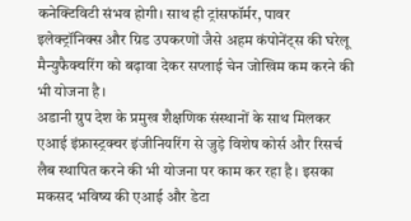कनेक्टिविटी संभव होगी। साथ ही ट्रांसफॉर्मर, पावर इलेक्ट्रॉनिक्स और ग्रिड उपकरणों जैसे अहम कंपोनेंट्स की घरेलू मैन्युफैक्चरिंग को बढ़ावा देकर सप्लाई चेन जोखिम कम करने की भी योजना है।
अडानी ग्रुप देश के प्रमुख शैक्षणिक संस्थानों के साथ मिलकर एआई इंफ्रास्ट्रक्चर इंजीनियरिंग से जुड़े विशेष कोर्स और रिसर्च लैब स्थापित करने की भी योजना पर काम कर रहा है। इसका मकसद भविष्य की एआई और डेटा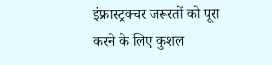इंफ्रास्ट्रक्चर जरूरतों को पूरा करने के लिए कुशल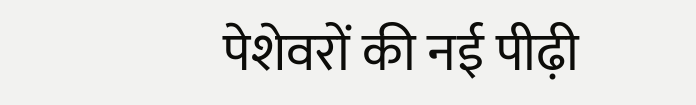पेशेवरों की नई पीढ़ी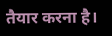तैयार करना है।